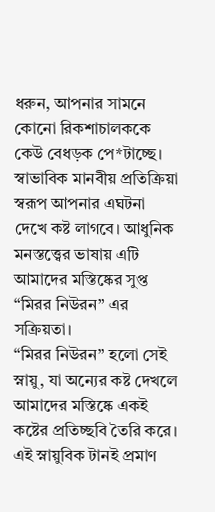ধরুন, আপনার সামনে কোনো রিকশাচালককে কেউ বেধড়ক পে*টাচ্ছে। স্বাভাবিক মানবীয় প্রতিক্রিয়া স্বরূপ আপনার এঘটনা দেখে কষ্ট লাগবে। আধুনিক মনস্তত্ত্বের ভাষায় এটি আমাদের মস্তিষ্কের সুপ্ত “মিরর নিউরন” এর সক্রিয়তা।
“মিরর নিউরন” হলো সেই স্নায়ু, যা অন্যের কষ্ট দেখলে আমাদের মস্তিষ্কে একই কষ্টের প্রতিচ্ছবি তৈরি করে। এই স্নায়ুবিক টানই প্রমাণ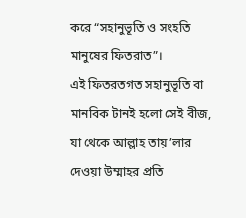করে “সহানুভূতি ও সংহতি মানুষের ফিতরাত”।
এই ফিতরতগত সহানুভূতি বা মানবিক টানই হলো সেই বীজ, যা থেকে আল্লাহ তায়’লার দেওয়া উম্মাহর প্রতি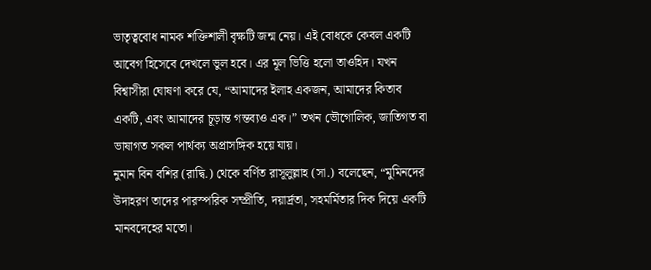ভাতৃত্ববোধ নামক শক্তিশালী বৃক্ষটি জন্ম নেয়। এই বোধকে কেবল একটি আবেগ হিসেবে দেখলে ভুল হবে। এর মূল ভিত্তি হলো তাওহিদ। যখন বিশ্বাসীরা ঘোষণা করে যে, “আমাদের ইলাহ একজন, আমাদের কিতাব একটি, এবং আমাদের চূড়ান্ত গন্তব্যও এক।” তখন ভৌগোলিক, জাতিগত বা ভাষাগত সকল পার্থক্য অপ্রাসঙ্গিক হয়ে যায়।
নুমান বিন বশির (রাদ্বি.) থেকে বর্ণিত রাসূলুল্লাহ (সা.) বলেছেন, “মুমিনদের উদাহরণ তাদের পারস্পরিক সম্প্রীতি, দয়ার্দ্রতা, সহমর্মিতার দিক দিয়ে একটি মানবদেহের মতো।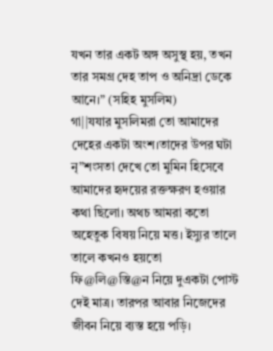যখন তার একট অঙ্গ অসুস্থ হয়, তখন তার সমগ্র দেহ তাপ ও অনিদ্রা ডেকে আনে।” (সহিহ মুসলিম)
গা||যযার মুসলিমরা তো আমাদের দেহের একটা অংশ।তাদের উপর ঘটা নৃ”শংসতা দেখে তো মুমিন হিসেবে আমাদের হৃদয়ের রক্তক্ষরণ হওয়ার কথা ছিলো। অথচ আমরা কতো অহেতুক বিষয় নিয়ে মত্ত। ইস্যুর তালে তালে কখনও হয়তো ফি@লি@স্তি@ন নিয়ে দুএকটা পোস্ট দেই মাত্র। তারপর আবার নিজেদের জীবন নিয়ে ব্যস্ত হয়ে পড়ি।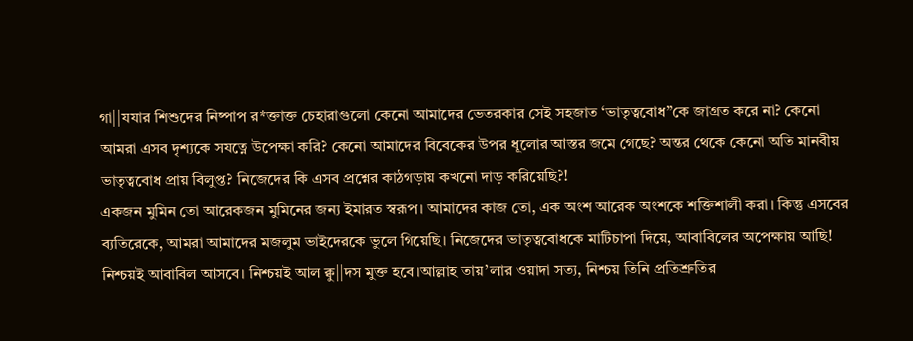গা||যযার শিশুদের নিষ্পাপ র*ক্তাক্ত চেহারাগুলো কেনো আমাদের ভেতরকার সেই সহজাত ‘ভাতৃত্ববোধ”কে জাগ্রত করে না? কেনো আমরা এসব দৃশ্যকে সযত্নে উপেক্ষা করি? কেনো আমাদের বিবেকের উপর ধূলোর আস্তর জমে গেছে? অন্তর থেকে কেনো অতি মানবীয় ভাতৃত্ববোধ প্রায় বিলুপ্ত? নিজেদের কি এসব প্রশ্নের কাঠগড়ায় কখনো দাড় করিয়েছি?!
একজন মুমিন তো আরেকজন মুমিনের জন্য ইমারত স্বরূপ। আমাদের কাজ তো, এক অংশ আরেক অংশকে শক্তিশালী করা। কিন্তু এসবের ব্যতিরেকে, আমরা আমাদের মজলুম ভাইদেরকে ভুলে গিয়েছি। নিজেদের ভাতৃত্ববোধকে মাটিচাপা দিয়ে, আবাবিলের অপেক্ষায় আছি!
নিশ্চয়ই আবাবিল আসবে। নিশ্চয়ই আল ক্বু||দস মুক্ত হবে।আল্লাহ তায়’লার ওয়াদা সত্য, নিশ্চয় তিনি প্রতিশ্রুতির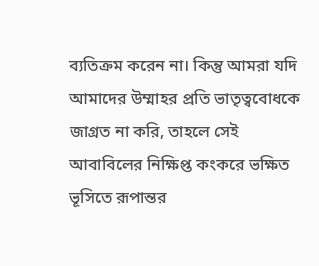ব্যতিক্রম করেন না। কিন্তু আমরা যদি আমাদের উম্মাহর প্রতি ভাতৃত্ববোধকে জাগ্রত না করি, তাহলে সেই আবাবিলের নিক্ষিপ্ত কংকরে ভক্ষিত ভূসিতে রূপান্তর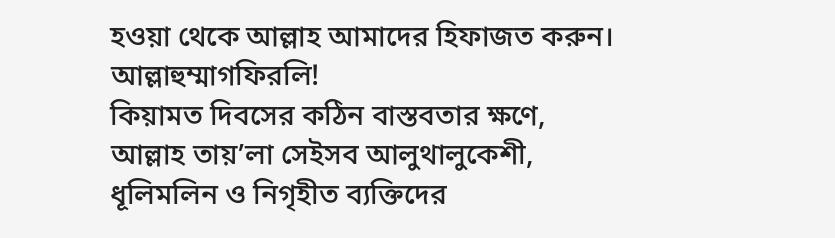হওয়া থেকে আল্লাহ আমাদের হিফাজত করুন। আল্লাহুম্মাগফিরলি!
কিয়ামত দিবসের কঠিন বাস্তবতার ক্ষণে, আল্লাহ তায়’লা সেইসব আলুথালুকেশী, ধূলিমলিন ও নিগৃহীত ব্যক্তিদের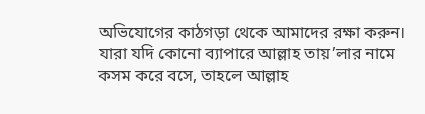অভিযোগের কাঠগড়া থেকে আমাদের রক্ষা করুন। যারা যদি কোনো ব্যাপারে আল্লাহ তায়’লার নামে কসম করে বসে, তাহলে আল্লাহ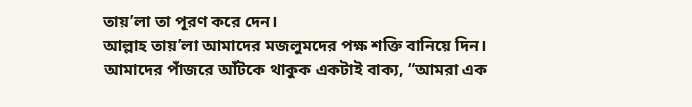তায়’লা তা পূরণ করে দেন।
আল্লাহ তায়’লা আমাদের মজলুমদের পক্ষ শক্তি বানিয়ে দিন। আমাদের পাঁজরে আঁটকে থাকুক একটাই বাক্য, “আমরা এক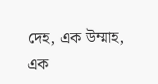দেহ, এক উম্মাহ, এক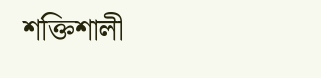শক্তিশালী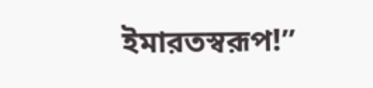ইমারতস্বরূপ!”